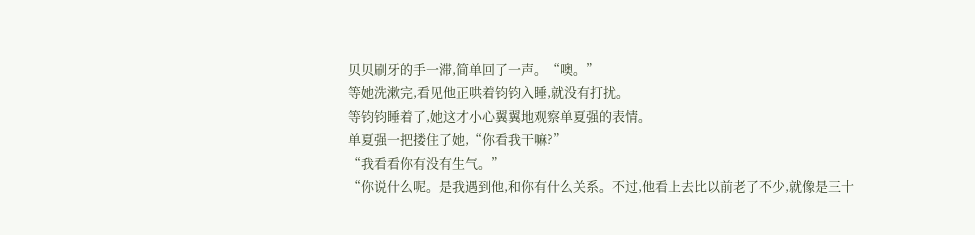贝贝刷牙的手一滞,简单回了一声。“噢。”
等她洗漱完,看见他正哄着钧钧入睡,就没有打扰。
等钧钧睡着了,她这才小心翼翼地观察单夏强的表情。
单夏强一把搂住了她,“你看我干嘛?”
“我看看你有没有生气。”
“你说什么呢。是我遇到他,和你有什么关系。不过,他看上去比以前老了不少,就像是三十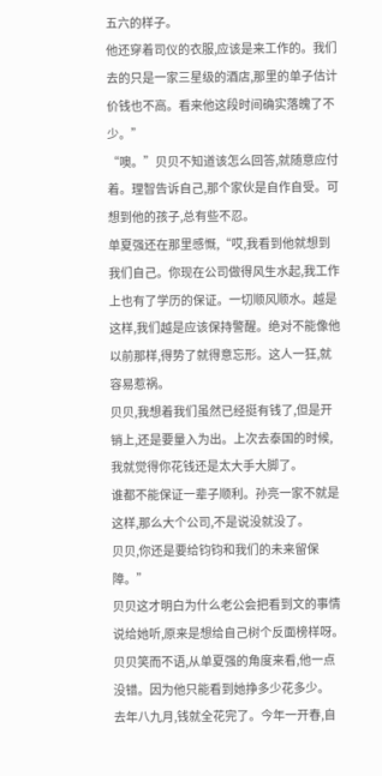五六的样子。
他还穿着司仪的衣服,应该是来工作的。我们去的只是一家三星级的酒店,那里的单子估计价钱也不高。看来他这段时间确实落魄了不少。”
“噢。”贝贝不知道该怎么回答,就随意应付着。理智告诉自己,那个家伙是自作自受。可想到他的孩子,总有些不忍。
单夏强还在那里感慨,“哎,我看到他就想到我们自己。你现在公司做得风生水起,我工作上也有了学历的保证。一切顺风顺水。越是这样,我们越是应该保持警醒。绝对不能像他以前那样,得势了就得意忘形。这人一狂,就容易惹祸。
贝贝,我想着我们虽然已经挺有钱了,但是开销上,还是要量入为出。上次去泰国的时候,我就觉得你花钱还是太大手大脚了。
谁都不能保证一辈子顺利。孙亮一家不就是这样,那么大个公司,不是说没就没了。
贝贝,你还是要给钧钧和我们的未来留保障。”
贝贝这才明白为什么老公会把看到文的事情说给她听,原来是想给自己树个反面榜样呀。
贝贝笑而不语,从单夏强的角度来看,他一点没错。因为他只能看到她挣多少花多少。
去年八九月,钱就全花完了。今年一开春,自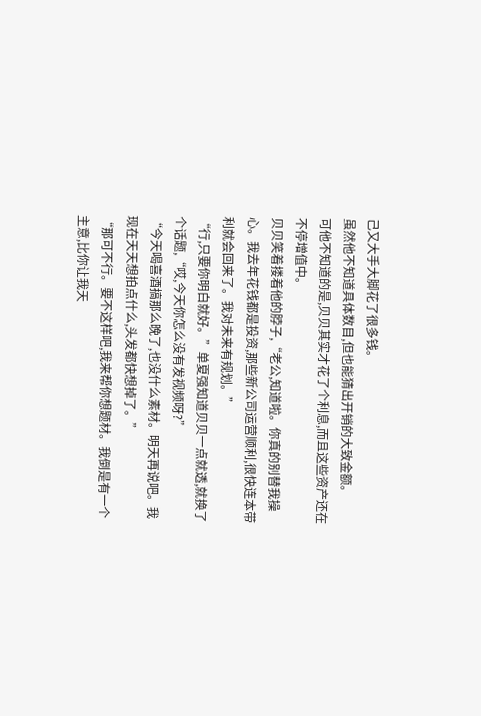己又大手大脚花了很多钱。
虽然他不知道具体数目,但也能猜出开销的大致金额。
可他不知道的是,贝贝其实才花了个利息,而且这些资产还在不停增值中。
贝贝笑着搂着他的脖子,“老公,知道啦。你真的别替我操心。我去年花钱都是投资,那些新公司运营顺利,很快连本带利就会回来了。我对未来有规划。”
“行,只要你明白就好。”单夏强知道贝贝一点就透,就换了个话题,“哎,今天你怎么没有发视频呀?”
“今天喝喜酒搞那么晚了,也没什么素材。明天再说吧。我现在天天想拍点什么,头发都快想掉了。”
“那可不行。要不这样吧,我来帮你想题材。我倒是有一个主意,比你让我天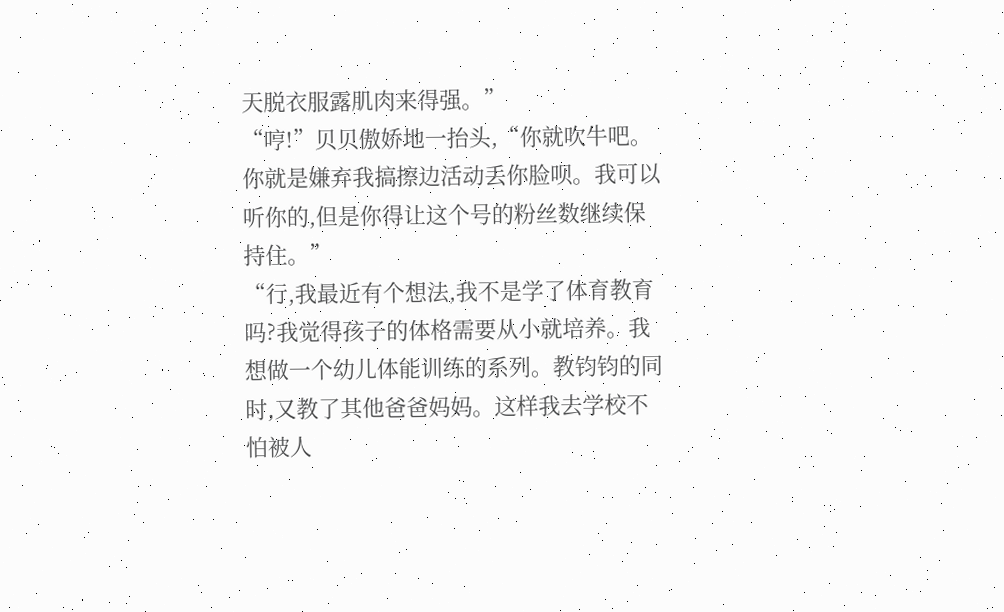天脱衣服露肌肉来得强。”
“哼!”贝贝傲娇地一抬头,“你就吹牛吧。你就是嫌弃我搞擦边活动丢你脸呗。我可以听你的,但是你得让这个号的粉丝数继续保持住。”
“行,我最近有个想法,我不是学了体育教育吗?我觉得孩子的体格需要从小就培养。我想做一个幼儿体能训练的系列。教钧钧的同时,又教了其他爸爸妈妈。这样我去学校不怕被人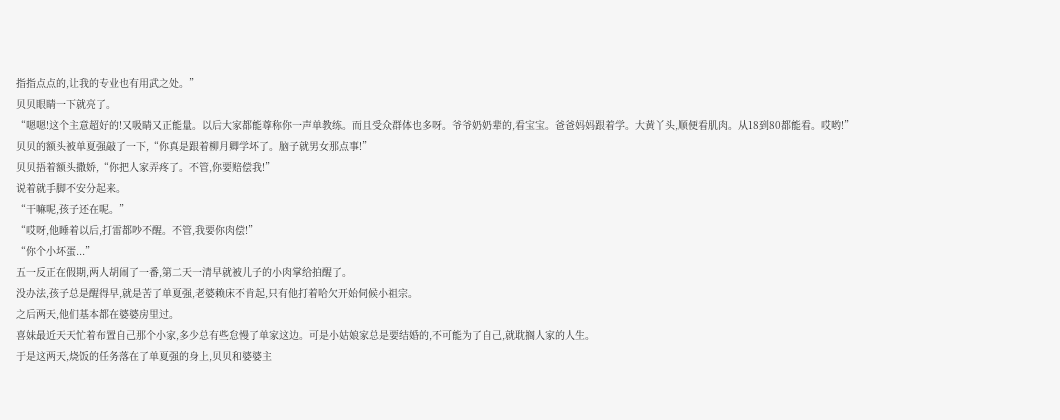指指点点的,让我的专业也有用武之处。”
贝贝眼睛一下就亮了。
“嗯嗯!这个主意超好的!又吸睛又正能量。以后大家都能尊称你一声单教练。而且受众群体也多呀。爷爷奶奶辈的,看宝宝。爸爸妈妈跟着学。大黄丫头,顺便看肌肉。从18到80都能看。哎哟!”
贝贝的额头被单夏强敲了一下,“你真是跟着柳月卿学坏了。脑子就男女那点事!”
贝贝捂着额头撒娇,“你把人家弄疼了。不管,你要赔偿我!”
说着就手脚不安分起来。
“干嘛呢,孩子还在呢。”
“哎呀,他睡着以后,打雷都吵不醒。不管,我要你肉偿!”
“你个小坏蛋...”
五一反正在假期,两人胡闹了一番,第二天一清早就被儿子的小肉掌给拍醒了。
没办法,孩子总是醒得早,就是苦了单夏强,老婆赖床不肯起,只有他打着哈欠开始伺候小祖宗。
之后两天,他们基本都在婆婆房里过。
喜妹最近天天忙着布置自己那个小家,多少总有些怠慢了单家这边。可是小姑娘家总是要结婚的,不可能为了自己,就耽搁人家的人生。
于是这两天,烧饭的任务落在了单夏强的身上,贝贝和婆婆主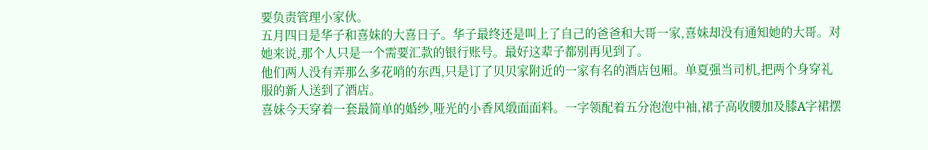要负责管理小家伙。
五月四日是华子和喜妹的大喜日子。华子最终还是叫上了自己的爸爸和大哥一家,喜妹却没有通知她的大哥。对她来说,那个人只是一个需要汇款的银行账号。最好这辈子都别再见到了。
他们两人没有弄那么多花哨的东西,只是订了贝贝家附近的一家有名的酒店包厢。单夏强当司机,把两个身穿礼服的新人送到了酒店。
喜妹今天穿着一套最简单的婚纱,哑光的小香风缎面面料。一字领配着五分泡泡中袖,裙子高收腰加及膝A字裙摆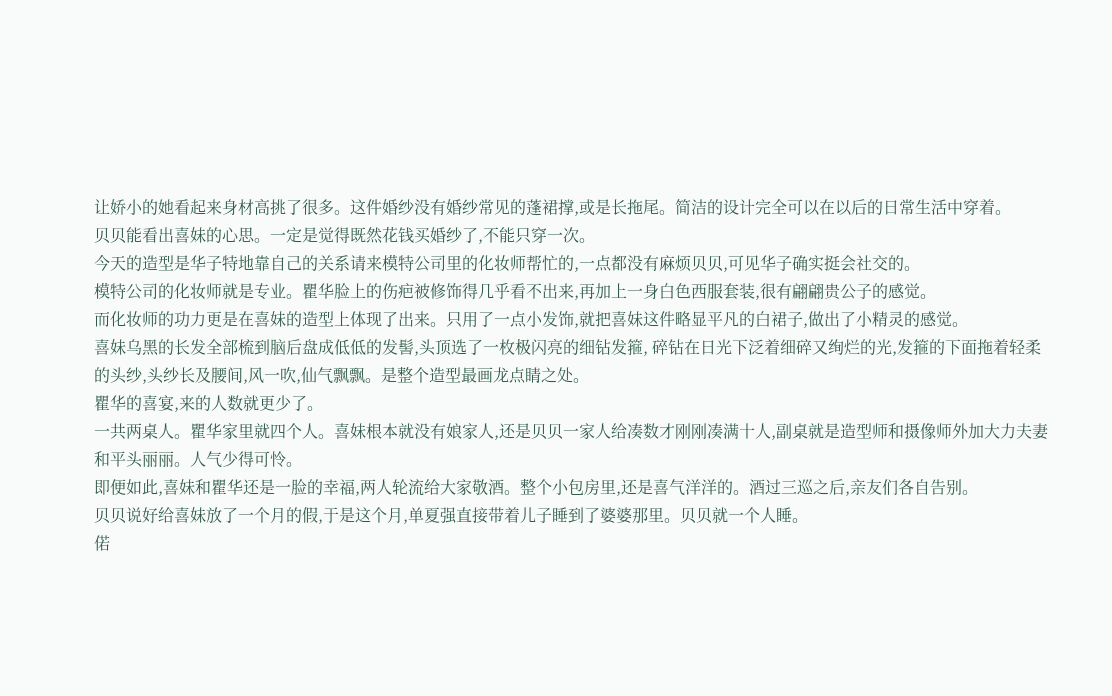让娇小的她看起来身材高挑了很多。这件婚纱没有婚纱常见的蓬裙撑,或是长拖尾。简洁的设计完全可以在以后的日常生活中穿着。
贝贝能看出喜妹的心思。一定是觉得既然花钱买婚纱了,不能只穿一次。
今天的造型是华子特地靠自己的关系请来模特公司里的化妆师帮忙的,一点都没有麻烦贝贝,可见华子确实挺会社交的。
模特公司的化妆师就是专业。瞿华脸上的伤疤被修饰得几乎看不出来,再加上一身白色西服套装,很有翩翩贵公子的感觉。
而化妆师的功力更是在喜妹的造型上体现了出来。只用了一点小发饰,就把喜妹这件略显平凡的白裙子,做出了小精灵的感觉。
喜妹乌黑的长发全部梳到脑后盘成低低的发髻,头顶选了一枚极闪亮的细钻发箍, 碎钻在日光下泛着细碎又绚烂的光,发箍的下面拖着轻柔的头纱,头纱长及腰间,风一吹,仙气飘飘。是整个造型最画龙点睛之处。
瞿华的喜宴,来的人数就更少了。
一共两桌人。瞿华家里就四个人。喜妹根本就没有娘家人,还是贝贝一家人给凑数才刚刚凑满十人,副桌就是造型师和摄像师外加大力夫妻和平头丽丽。人气少得可怜。
即便如此,喜妹和瞿华还是一脸的幸福,两人轮流给大家敬酒。整个小包房里,还是喜气洋洋的。酒过三巡之后,亲友们各自告别。
贝贝说好给喜妹放了一个月的假,于是这个月,单夏强直接带着儿子睡到了婆婆那里。贝贝就一个人睡。
偌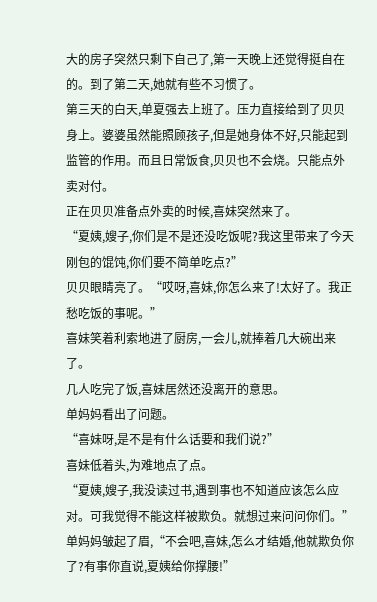大的房子突然只剩下自己了,第一天晚上还觉得挺自在的。到了第二天,她就有些不习惯了。
第三天的白天,单夏强去上班了。压力直接给到了贝贝身上。婆婆虽然能照顾孩子,但是她身体不好,只能起到监管的作用。而且日常饭食,贝贝也不会烧。只能点外卖对付。
正在贝贝准备点外卖的时候,喜妹突然来了。
“夏姨,嫂子,你们是不是还没吃饭呢?我这里带来了今天刚包的馄饨,你们要不简单吃点?”
贝贝眼睛亮了。“哎呀,喜妹,你怎么来了!太好了。我正愁吃饭的事呢。”
喜妹笑着利索地进了厨房,一会儿,就捧着几大碗出来了。
几人吃完了饭,喜妹居然还没离开的意思。
单妈妈看出了问题。
“喜妹呀,是不是有什么话要和我们说?”
喜妹低着头,为难地点了点。
“夏姨,嫂子,我没读过书,遇到事也不知道应该怎么应对。可我觉得不能这样被欺负。就想过来问问你们。”
单妈妈皱起了眉,“不会吧,喜妹,怎么才结婚,他就欺负你了?有事你直说,夏姨给你撑腰!”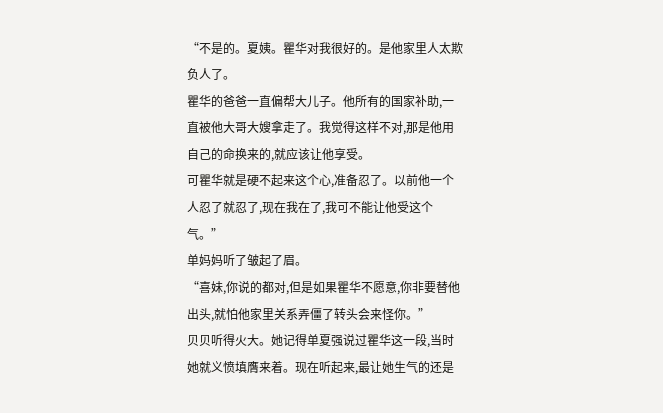“不是的。夏姨。瞿华对我很好的。是他家里人太欺负人了。
瞿华的爸爸一直偏帮大儿子。他所有的国家补助,一直被他大哥大嫂拿走了。我觉得这样不对,那是他用自己的命换来的,就应该让他享受。
可瞿华就是硬不起来这个心,准备忍了。以前他一个人忍了就忍了,现在我在了,我可不能让他受这个气。”
单妈妈听了皱起了眉。
“喜妹,你说的都对,但是如果瞿华不愿意,你非要替他出头,就怕他家里关系弄僵了转头会来怪你。”
贝贝听得火大。她记得单夏强说过瞿华这一段,当时她就义愤填膺来着。现在听起来,最让她生气的还是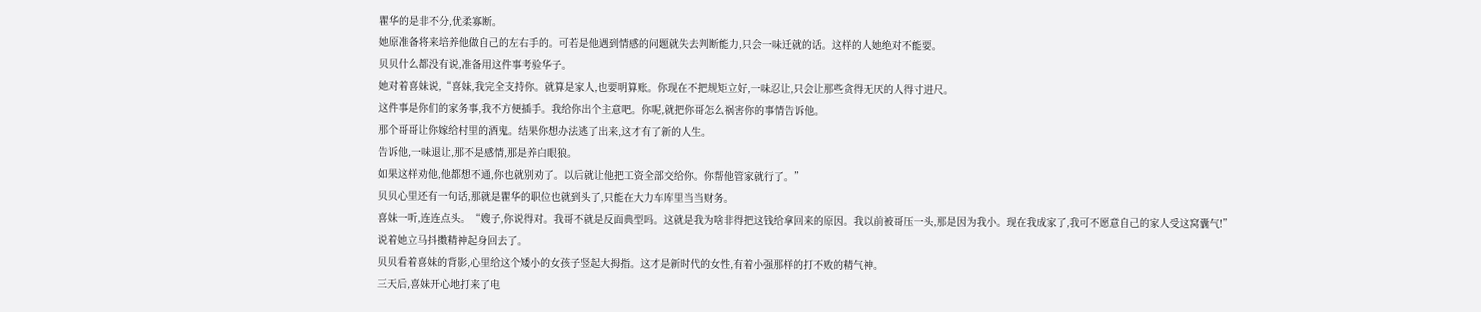瞿华的是非不分,优柔寡断。
她原准备将来培养他做自己的左右手的。可若是他遇到情感的问题就失去判断能力,只会一味迁就的话。这样的人她绝对不能要。
贝贝什么都没有说,准备用这件事考验华子。
她对着喜妹说,“喜妹,我完全支持你。就算是家人,也要明算账。你现在不把规矩立好,一味忍让,只会让那些贪得无厌的人得寸进尺。
这件事是你们的家务事,我不方便插手。我给你出个主意吧。你呢,就把你哥怎么祸害你的事情告诉他。
那个哥哥让你嫁给村里的酒鬼。结果你想办法逃了出来,这才有了新的人生。
告诉他,一味退让,那不是感情,那是养白眼狼。
如果这样劝他,他都想不通,你也就别劝了。以后就让他把工资全部交给你。你帮他管家就行了。”
贝贝心里还有一句话,那就是瞿华的职位也就到头了,只能在大力车库里当当财务。
喜妹一听,连连点头。“嫂子,你说得对。我哥不就是反面典型吗。这就是我为啥非得把这钱给拿回来的原因。我以前被哥压一头,那是因为我小。现在我成家了,我可不愿意自己的家人受这窝囊气!”
说着她立马抖擞精神起身回去了。
贝贝看着喜妹的背影,心里给这个矮小的女孩子竖起大拇指。这才是新时代的女性,有着小强那样的打不败的精气神。
三天后,喜妹开心地打来了电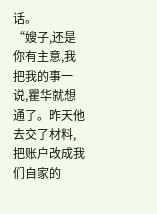话。
“嫂子,还是你有主意,我把我的事一说,瞿华就想通了。昨天他去交了材料,把账户改成我们自家的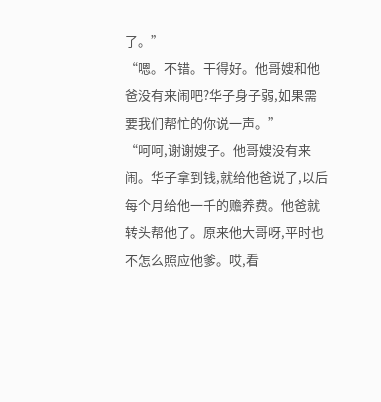了。”
“嗯。不错。干得好。他哥嫂和他爸没有来闹吧?华子身子弱,如果需要我们帮忙的你说一声。”
“呵呵,谢谢嫂子。他哥嫂没有来闹。华子拿到钱,就给他爸说了,以后每个月给他一千的赡养费。他爸就转头帮他了。原来他大哥呀,平时也不怎么照应他爹。哎,看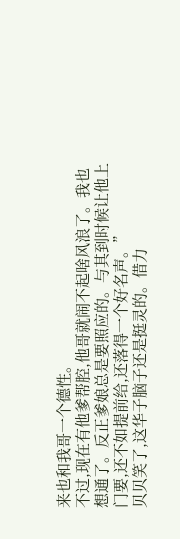来也和我哥一个德性。
不过,现在有他爹帮腔,他哥就闹不起啥风浪了。我也想通了。反正爹娘总是要照应的。与其到时候让他上门要,还不如提前给,还落得一个好名声。”
贝贝笑了,这华子脑子还是挺灵的。借力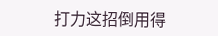打力这招倒用得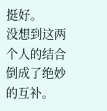挺好。
没想到这两个人的结合倒成了绝妙的互补。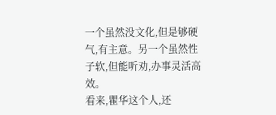一个虽然没文化,但是够硬气,有主意。另一个虽然性子软,但能听劝,办事灵活高效。
看来,瞿华这个人,还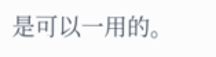是可以一用的。